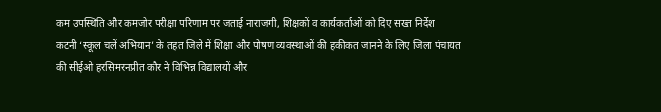कम उपस्थिति और कमजोर परीक्षा परिणाम पर जताई नाराजगी, शिक्षकों व कार्यकर्ताओं को दिए सख्त निर्देश
कटनी ‘स्कूल चलें अभियान’ के तहत जिले में शिक्षा और पोषण व्यवस्थाओं की हकीकत जानने के लिए जिला पंचायत की सीईओ हरसिमरनप्रीत कौर ने विभिन्न विद्यालयों और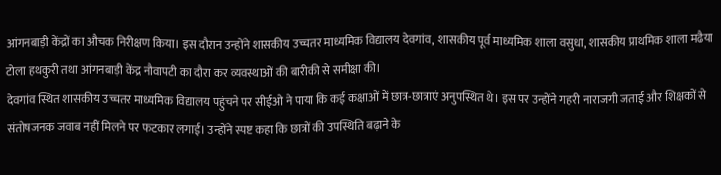आंगनबाड़ी केंद्रों का औचक निरीक्षण किया। इस दौरान उन्होंने शासकीय उच्चतर माध्यमिक विद्यालय देवगांव, शासकीय पूर्व माध्यमिक शाला वसुधा, शासकीय प्राथमिक शाला मढैया टोला हथकुरी तथा आंगनबाड़ी केंद्र नौवापटी का दौरा कर व्यवस्थाओं की बारीकी से समीक्षा की।
देवगांव स्थित शासकीय उच्चतर माध्यमिक विद्यालय पहुंचने पर सीईओ ने पाया कि कई कक्षाओं में छात्र-छात्राएं अनुपस्थित थे। इस पर उन्होंने गहरी नाराजगी जताई और शिक्षकों से संतोषजनक जवाब नहीं मिलने पर फटकार लगाई। उन्होंने स्पष्ट कहा कि छात्रों की उपस्थिति बढ़ाने के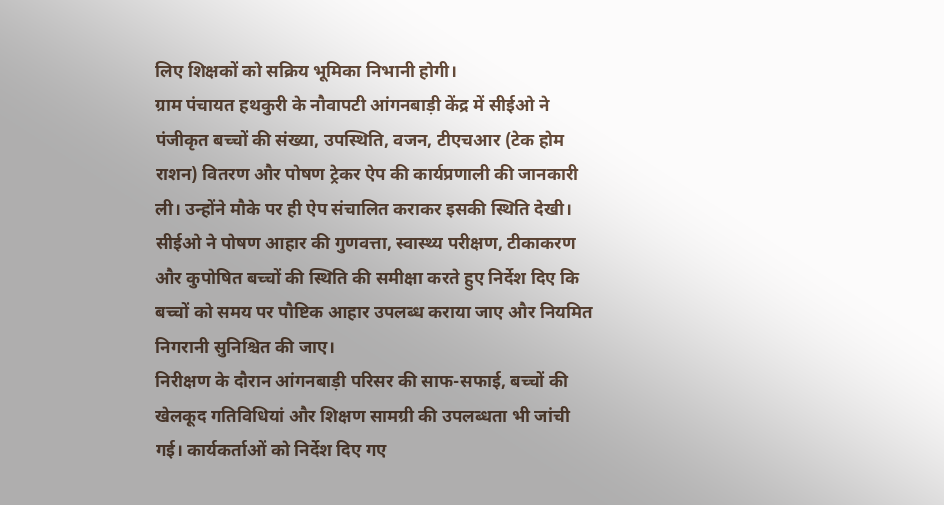लिए शिक्षकों को सक्रिय भूमिका निभानी होगी।
ग्राम पंचायत हथकुरी के नौवापटी आंगनबाड़ी केंद्र में सीईओ ने पंजीकृत बच्चों की संख्या, उपस्थिति, वजन, टीएचआर (टेक होम राशन) वितरण और पोषण ट्रेकर ऐप की कार्यप्रणाली की जानकारी ली। उन्होंने मौके पर ही ऐप संचालित कराकर इसकी स्थिति देखी। सीईओ ने पोषण आहार की गुणवत्ता, स्वास्थ्य परीक्षण, टीकाकरण और कुपोषित बच्चों की स्थिति की समीक्षा करते हुए निर्देश दिए कि बच्चों को समय पर पौष्टिक आहार उपलब्ध कराया जाए और नियमित निगरानी सुनिश्चित की जाए।
निरीक्षण के दौरान आंगनबाड़ी परिसर की साफ-सफाई, बच्चों की खेलकूद गतिविधियां और शिक्षण सामग्री की उपलब्धता भी जांची गई। कार्यकर्ताओं को निर्देश दिए गए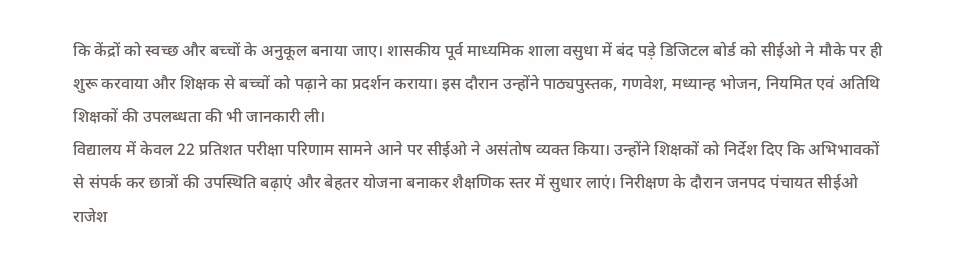कि केंद्रों को स्वच्छ और बच्चों के अनुकूल बनाया जाए। शासकीय पूर्व माध्यमिक शाला वसुधा में बंद पड़े डिजिटल बोर्ड को सीईओ ने मौके पर ही शुरू करवाया और शिक्षक से बच्चों को पढ़ाने का प्रदर्शन कराया। इस दौरान उन्होंने पाठ्यपुस्तक, गणवेश, मध्यान्ह भोजन, नियमित एवं अतिथि शिक्षकों की उपलब्धता की भी जानकारी ली।
विद्यालय में केवल 22 प्रतिशत परीक्षा परिणाम सामने आने पर सीईओ ने असंतोष व्यक्त किया। उन्होंने शिक्षकों को निर्देश दिए कि अभिभावकों से संपर्क कर छात्रों की उपस्थिति बढ़ाएं और बेहतर योजना बनाकर शैक्षणिक स्तर में सुधार लाएं। निरीक्षण के दौरान जनपद पंचायत सीईओ राजेश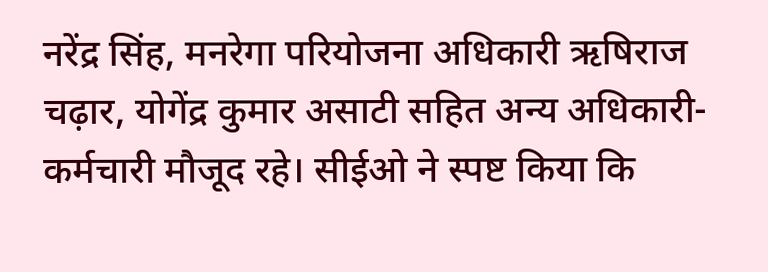नरेंद्र सिंह, मनरेगा परियोजना अधिकारी ऋषिराज चढ़ार, योगेंद्र कुमार असाटी सहित अन्य अधिकारी-कर्मचारी मौजूद रहे। सीईओ ने स्पष्ट किया कि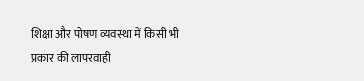शिक्षा और पोषण व्यवस्था में किसी भी प्रकार की लापरवाही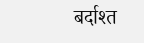बर्दाश्त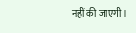नहीं की जाएगी।